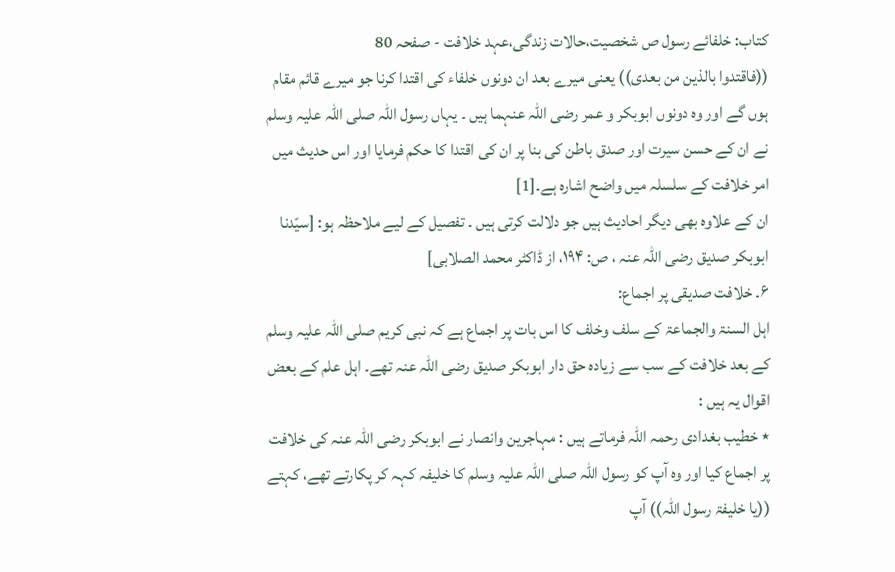کتاب: خلفائے رسول ص شخصیت،حالات زندگی،عہد خلافت - صفحہ 80
((فاقتدوا بالذین من بعدی)) یعنی میرے بعد ان دونوں خلفاء کی اقتدا کرنا جو میرے قائم مقام ہوں گے اور وہ دونوں ابوبکر و عمر رضی اللہ عنہما ہیں ۔ یہاں رسول اللہ صلی اللہ علیہ وسلم نے ان کے حسن سیرت اور صدق باطن کی بنا پر ان کی اقتدا کا حکم فرمایا اور اس حدیث میں امر خلافت کے سلسلہ میں واضح اشارہ ہے۔[1]
ان کے علاوہ بھی دیگر احادیث ہیں جو دلالت کرتی ہیں ۔ تفصیل کے لیے ملاحظہ ہو: [سیّدنا ابوبکر صدیق رضی اللہ عنہ ، ص: ۱۹۴، از ڈاکٹر محمد الصلابی]
۶۔ خلافت صدیقی پر اجماع:
اہل السنۃ والجماعۃ کے سلف وخلف کا اس بات پر اجماع ہے کہ نبی کریم صلی اللہ علیہ وسلم کے بعد خلافت کے سب سے زیادہ حق دار ابوبکر صدیق رضی اللہ عنہ تھے۔ اہل علم کے بعض اقوال یہ ہیں :
٭ خطیب بغدادی رحمہ اللہ فرماتے ہیں : مہاجرین وانصار نے ابوبکر رضی اللہ عنہ کی خلافت پر اجماع کیا اور وہ آپ کو رسول اللہ صلی اللہ علیہ وسلم کا خلیفہ کہہ کر پکارتے تھے، کہتے ((یا خلیفۃ رسول اللہ)) آپ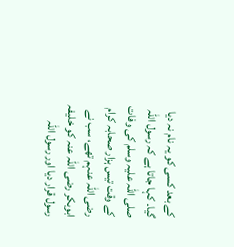کے بعد کسی کو یہ نام نہ دیا گیا۔ کہا جاتا ہے کہ رسول اللہ صلی اللہ علیہ وسلم کی وفات کے وقت تیس ہزار صحابہ کرام رضی اللہ عنہم تھے، سب نے ابوبکر رضی اللہ عنہ کو خلیفہ رسول قرار دیا اور رسول اللہ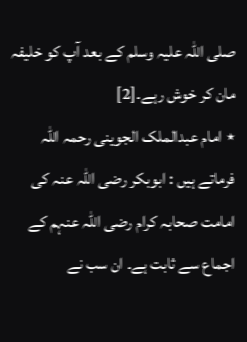صلی اللہ علیہ وسلم کے بعد آپ کو خلیفہ مان کر خوش رہے۔[2]
٭ امام عبدالملک الجوینی رحمہ اللہ فرماتے ہیں : ابوبکر رضی اللہ عنہ کی امامت صحابہ کرام رضی اللہ عنہم کے اجماع سے ثابت ہے۔ ان سب نے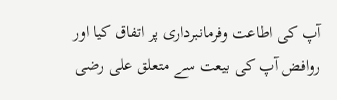آپ کی اطاعت وفرمانبرداری پر اتفاق کیا اور روافض آپ کی بیعت سے متعلق علی رضی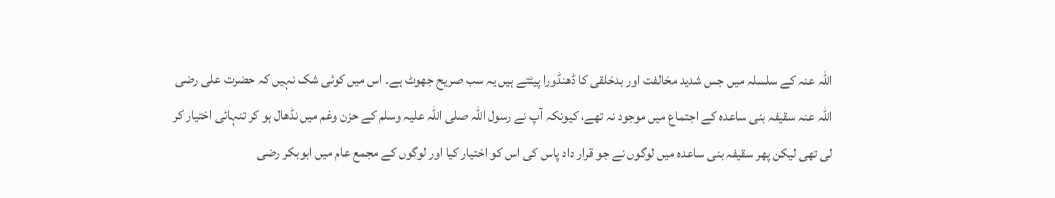اللہ عنہ کے سلسلہ میں جس شدید مخالفت اور بدخلقی کا ڈھنڈورا پیٹتے ہیں یہ سب صریح جھوٹ ہے۔ اس میں کوئی شک نہیں کہ حضرت علی رضی اللہ عنہ سقیفہ بنی ساعدہ کے اجتماع میں موجود نہ تھے، کیونکہ آپ نے رسول اللہ صلی اللہ علیہ وسلم کے حزن وغم میں نڈھال ہو کر تنہائی اختیار کر لی تھی لیکن پھر سقیفہ بنی ساعدہ میں لوگوں نے جو قرار داد پاس کی اس کو اختیار کیا اور لوگوں کے مجمع عام میں ابوبکر رضی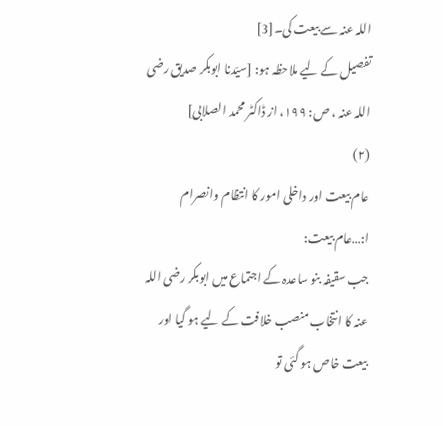اللہ عنہ سے بیعت کی۔[3]
تفصیل کے لیے ملاحظہ ہو: [سیّدنا ابوبکر صدیق رضی اللہ عنہ ، ص: ۱۹۹، از ڈاکٹر محمد الصلابی]
(۲)
عام بیعت اور داخلی امور کا انتظام وانصرام
ا:…عام بیعت:
جب سقیفہ بنو ساعدہ کے اجتماع میں ابوبکر رضی اللہ عنہ کا انتخاب منصب خلافت کے لیے ہو گیا اور بیعت خاص ہو گئی تو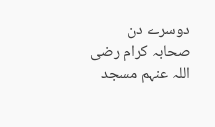دوسرے دن صحابہ کرام رضی اللہ عنہم مسجد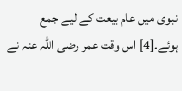نبوی میں عام بیعت کے لیے جمع ہوئے۔[4] اس وقت عمر رضی اللہ عنہ نے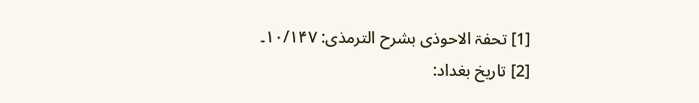[1] تحفۃ الاحوذی بشرح الترمذی: ۱۰/۱۴۷۔
[2] تاریخ بغداد: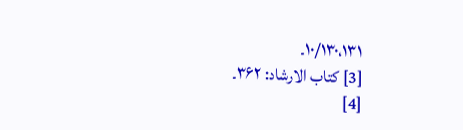۱۰/۱۳۰،۱۳۱۔
[3] کتاب الارشاد: ۳۶۲۔
[4]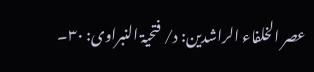عصر الخلفاء الراشدین: د/ فتحیۃ النبراوی: ۳۰۔